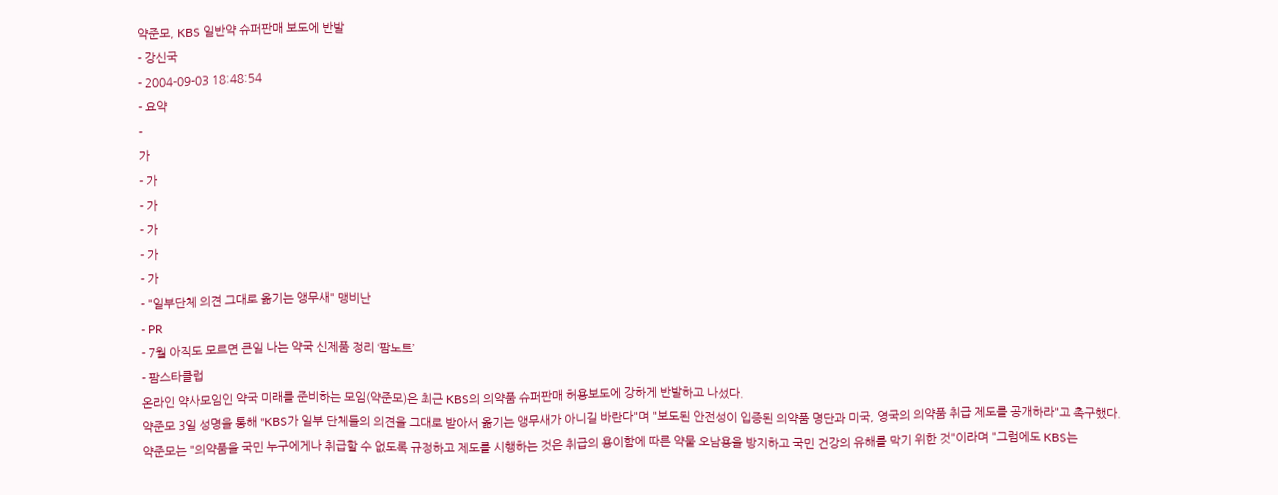약준모, KBS 일반약 슈퍼판매 보도에 반발
- 강신국
- 2004-09-03 18:48:54
- 요약
-
가
- 가
- 가
- 가
- 가
- 가
- "일부단체 의견 그대로 옮기는 앵무새" 맹비난
- PR
- 7월 아직도 모르면 큰일 나는 약국 신제품 정리 ‘팜노트’
- 팜스타클럽
온라인 약사모임인 약국 미래를 준비하는 모임(약준모)은 최근 KBS의 의약품 슈퍼판매 허용보도에 강하게 반발하고 나섰다.
약준모 3일 성명을 통해 "KBS가 일부 단체들의 의견을 그대로 받아서 옮기는 앵무새가 아니길 바란다"며 "보도된 안전성이 입증된 의약품 명단과 미국, 영국의 의약품 취급 제도를 공개하라"고 촉구했다.
약준모는 "의약품을 국민 누구에게나 취급할 수 없도록 규정하고 제도를 시행하는 것은 취급의 용이함에 따른 약물 오남용을 방지하고 국민 건강의 유해를 막기 위한 것"이라며 "그럼에도 KBS는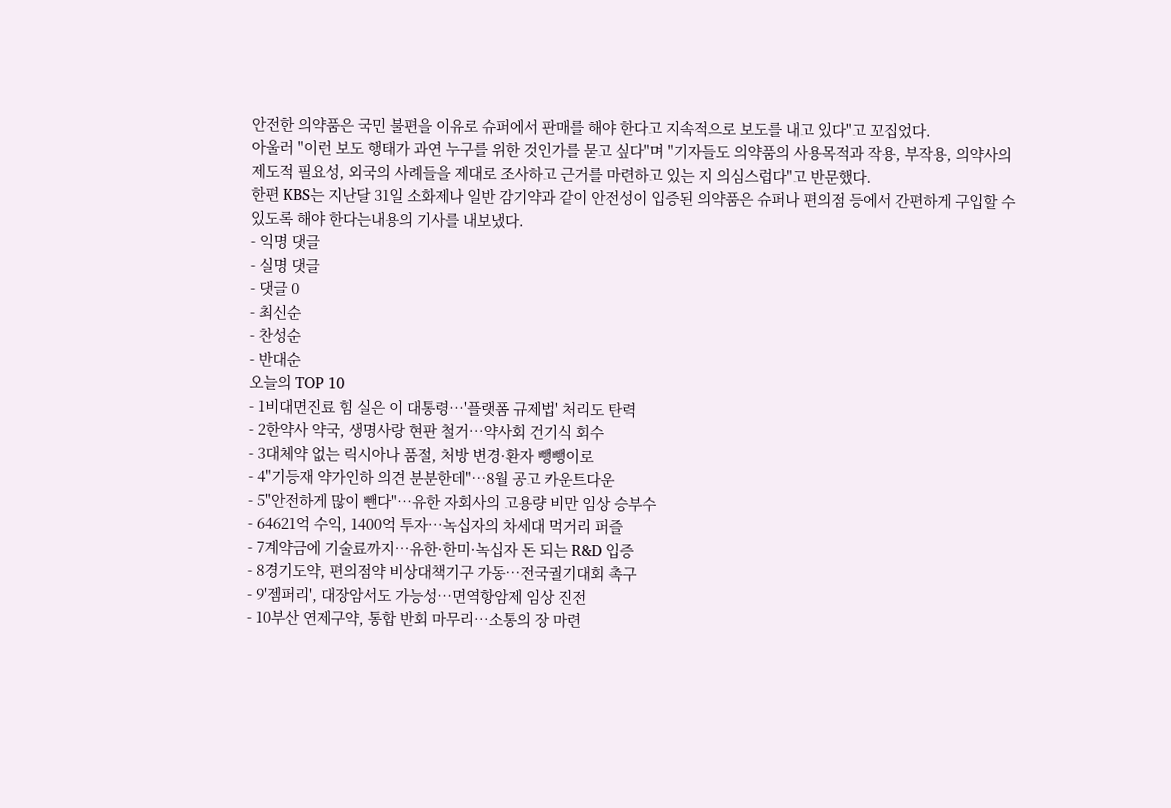안전한 의약품은 국민 불편을 이유로 슈퍼에서 판매를 해야 한다고 지속적으로 보도를 내고 있다"고 꼬집었다.
아울러 "이런 보도 행태가 과연 누구를 위한 것인가를 묻고 싶다"며 "기자들도 의약품의 사용목적과 작용, 부작용, 의약사의 제도적 필요성, 외국의 사례들을 제대로 조사하고 근거를 마련하고 있는 지 의심스럽다"고 반문했다.
한편 KBS는 지난달 31일 소화제나 일반 감기약과 같이 안전성이 입증된 의약품은 슈퍼나 편의점 등에서 간편하게 구입할 수 있도록 해야 한다는내용의 기사를 내보냈다.
- 익명 댓글
- 실명 댓글
- 댓글 0
- 최신순
- 찬성순
- 반대순
오늘의 TOP 10
- 1비대면진료 힘 실은 이 대통령…'플랫폼 규제법' 처리도 탄력
- 2한약사 약국, 생명사랑 현판 철거…약사회 건기식 회수
- 3대체약 없는 릭시아나 품절, 처방 변경·환자 뺑뺑이로
- 4"기등재 약가인하 의견 분분한데"…8월 공고 카운트다운
- 5"안전하게 많이 뺀다"…유한 자회사의 고용량 비만 임상 승부수
- 64621억 수익, 1400억 투자…녹십자의 차세대 먹거리 퍼즐
- 7계약금에 기술료까지…유한·한미·녹십자 돈 되는 R&D 입증
- 8경기도약, 편의점약 비상대책기구 가동…전국궐기대회 촉구
- 9'젬퍼리', 대장암서도 가능성…면역항암제 임상 진전
- 10부산 연제구약, 통합 반회 마무리…소통의 장 마련